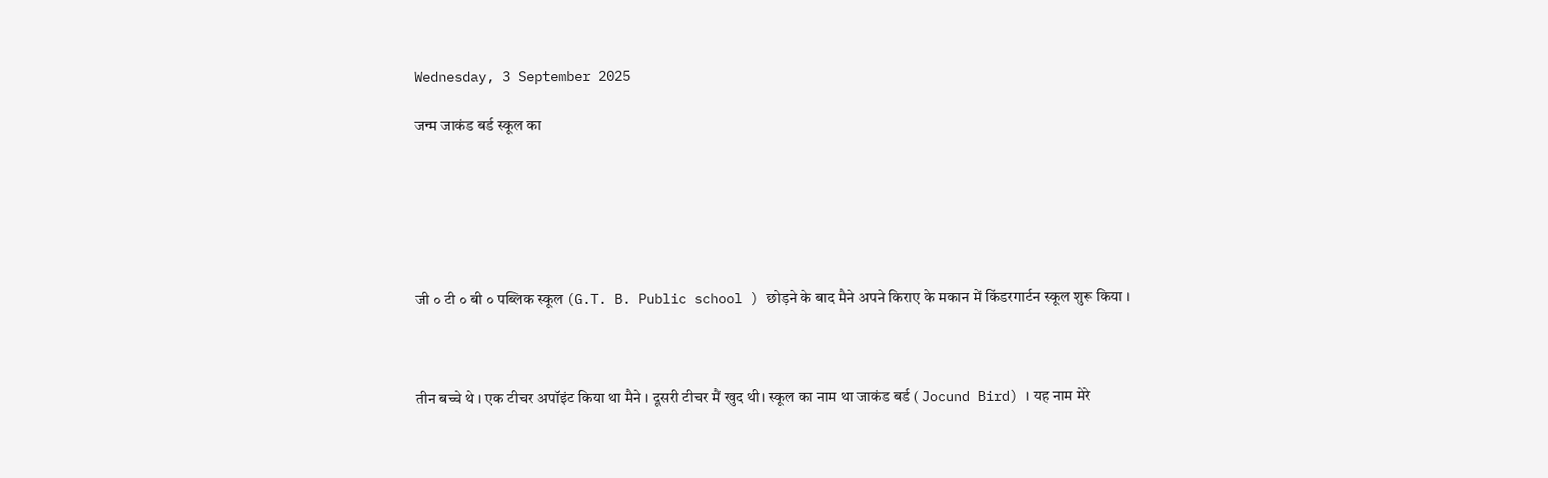Wednesday, 3 September 2025

जन्म जाकंड बर्ड स्कूल का






जी ० टी ० बी ० पब्लिक स्कूल (G.T. B. Public school ) छोड़ने के बाद मैने अपने किराए के मकान में किंडरगार्टन स्कूल शुरू किया ।



तीन बच्चे थे । एक टीचर अपॉइंट किया था मैने । दूसरी टीचर मैं खुद थी। स्कूल का नाम था जाकंड बर्ड ( Jocund Bird) । यह नाम मेरे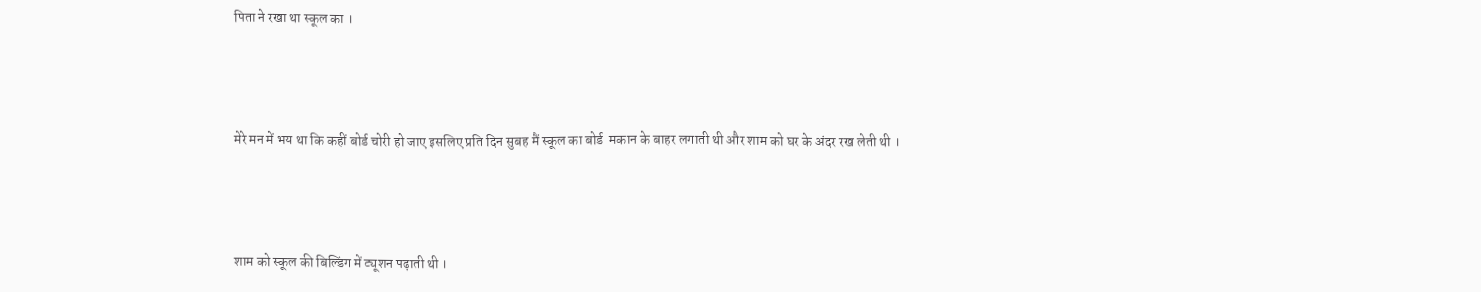पिता ने रखा था स्कूल का ।



मेरे मन में भय था कि कहीं बोर्ड चोरी हो जाए इसलिए प्रति दिन सुबह मैं स्कूल का बोर्ड  मकान के बाहर लगाती थी और शाम को घर के अंदर रख लेती थी ।



शाम को स्कूल की बिल्डिंग में ट्यूशन पढ़ाती थी ।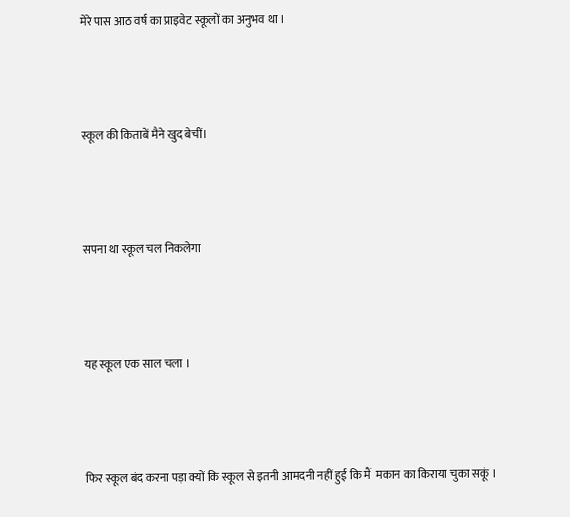मेरे पास आठ वर्ष का प्राइवेट स्कूलों का अनुभव था ।



स्कूल की किताबें मैने खुद बेचीं।



सपना था स्कूल चल निकलेगा



यह स्कूल एक साल चला ।



फिर स्कूल बंद करना पड़ा क्यों कि स्कूल से इतनी आमदनी नहीं हुई कि मैं  मकान का किराया चुका सकूं ।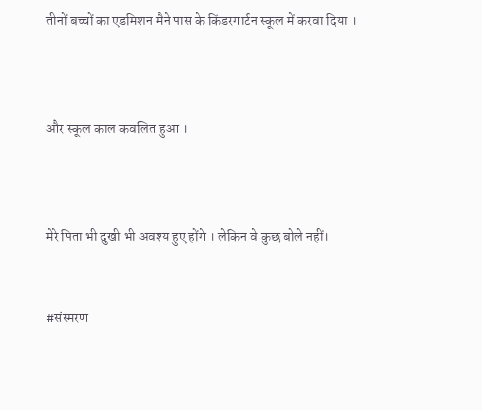तीनों बच्चों का एडमिशन मैने पास के किंडरगार्टन स्कूल में करवा दिया ।



और स्कूल काल कवलित हुआ ।



मेरे पिता भी दुखी भी अवश्य हुए होंगे । लेकिन वे कुछ बोले नहीं।


#संस्मरण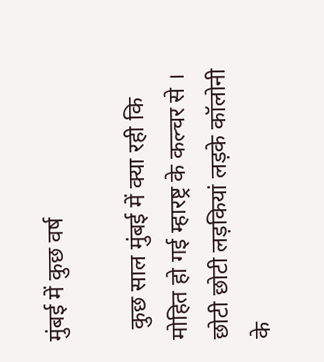मुंबई में कुछ वर्ष

  कुछ साल मुंबई में क्या रही कि मोहित हो गई म्हारष्ट्र के कल्चर से । छोटी छोटी लड़कियां लड़के कॉलोनी के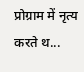प्रोग्राम में नृत्य करते थ...